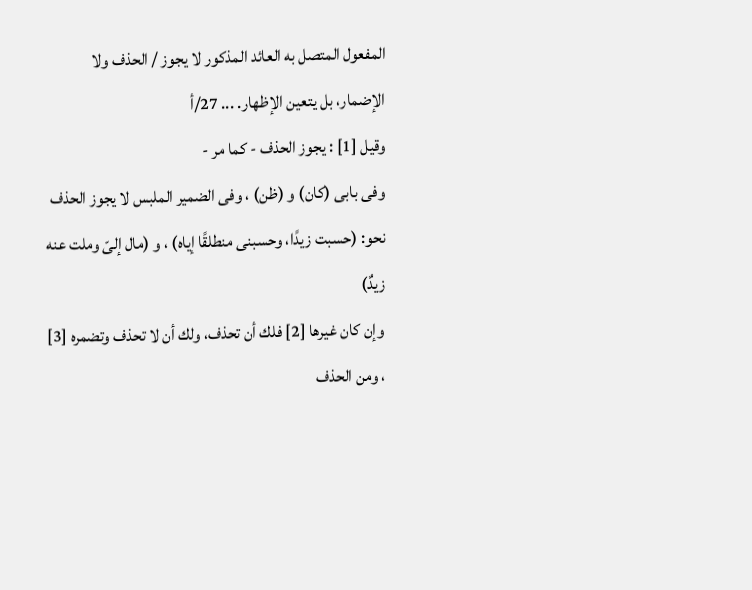المفعول المتصل به العائد المذكور لا يجوز / الحذف ولا الإضمار، بل يتعين الإظهار. ... 27/أ
وقيل [1] : يجوز الحذف - كما مر -
وفى بابى (كان) و (ظن) ، وفى الضمير الملبس لا يجوز الحذف نحو: (حسبت زيدًا، وحسبنى منطلقًا إياه) ، و (مال إلىّ وملت عنه زيدٌ)
وإن كان غيرها [2] فلك أن تحذف، ولك أن لا تحذف وتضمره [3] ، ومن الحذف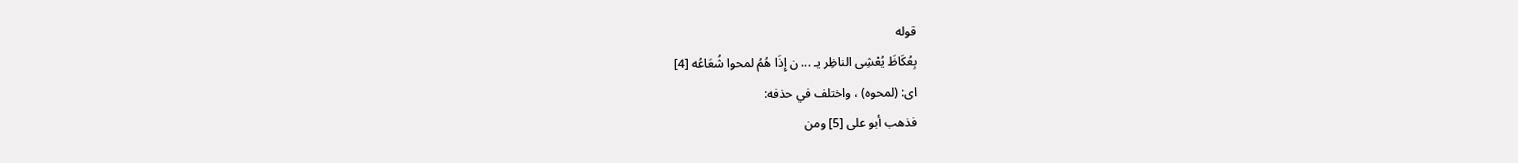قوله
بِعُكَاظَ يُعْشِى الناظِر يـ ... ن إِذَا هُمُ لمحوا شُعَاعُه [4]
اى: (لمحوه) ، واختلف في حذفه:
فذهب أبو على [5] ومن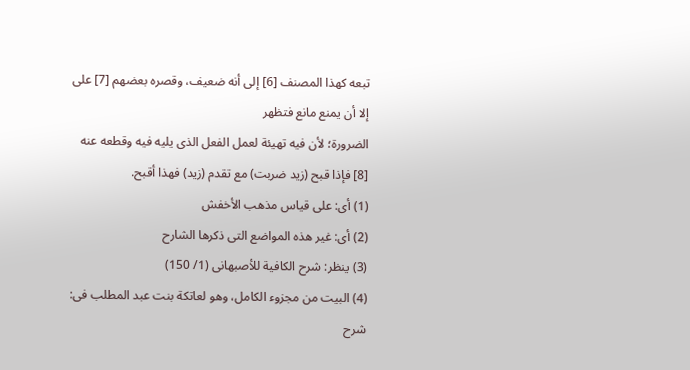تبعه كهذا المصنف [6] إلى أنه ضعيف، وقصره بعضهم [7] على
إلا أن يمنع مانع فتظهر
الضرورة؛ لأن فيه تهيئة لعمل الفعل الذى يليه فيه وقطعه عنه [8] فإذا قبح (زيد ضربت) مع تقدم (زيد) فهذا أقبح.
(1) أى: على قياس مذهب الأخفش
(2) أى: غير هذه المواضع التى ذكرها الشارح
(3) ينظر: شرح الكافية للأصبهانى (1/ 150)
(4) البيت من مجزوء الكامل، وهو لعاتكة بنت عبد المطلب فى: شرح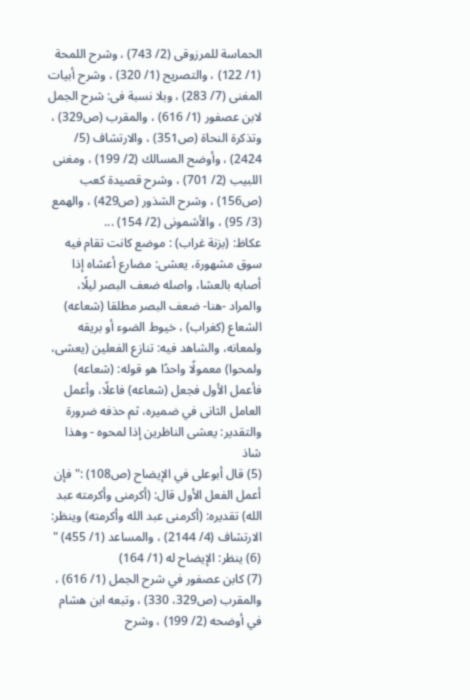الحماسة للمرزوقى (2/ 743) ، وشرح اللمحة (1/ 122) ، والتصريح (1/ 320) ، وشرح أبيات المغنى (7/ 283) ، وبلا نسبة فى: شرح الجمل لابن عصفور (1/ 616) ، والمقرب (ص329) ، وتذكرة النحاة (ص351) ، والارتشاف (5/ 2424) ، وأوضح المسالك (2/ 199) ، ومغنى اللبيب (2/ 701) ، وشرح قصيدة كعب (ص156) ، وشرح الشذور (ص429) ، والهمع (3/ 95) ، والأشمونى (2/ 154) ...
عكاظ: (بزنة غراب) : موضع كانت تقام فيه سوق مشهورة، يعشى: مضارع أعشاه إذا أصابه بالعشا، واصله ضعف البصر ليلًا، والمراد -هنا- ضعف البصر مطلقا (شعاعه) الشعاع (كغراب) ، خيوط الضوء أو بريقه ولمعانه، والشاهد فيه: تنازع الفعلين (يعشى، ولمحوا) معمولًا واحدًا هو قوله: (شعاعه) فأعمل الأول فجعل (شعاعه) فاعلًا، وأعمل العامل الثانى في ضميره، ثم حذفه ضرورة والتقدير: يعشى الناظرين إذا لمحوه - وهذا شاذ
(5) قال أبوعلى في الإيضاح (ص108) :"فإن أعمل الفعل الأول قال: (أكرمنى وأكرمته عبد الله) تقديره: (أكرمنى عبد الله وأكرمته) وينظر: الارتشاف (4/ 2144) ، والمساعد (1/ 455) "
(6) ينظر: الإيضاح له (1/ 164)
(7) كابن عصفور في شرح الجمل (1/ 616) ، والمقرب (ص329، 330) ، وتبعه ابن هشام في أوضحه (2/ 199) ، وشرح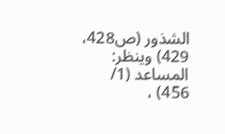الشذور (ص428، 429) وينظر: المساعد (1/ 456) ،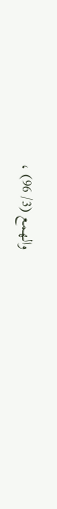والهمع (3/ 96) ،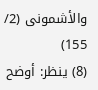والأشمونى (2/ 155)
(8) ينظر: أوضح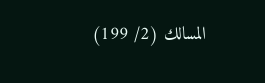المسالك (2/ 199)